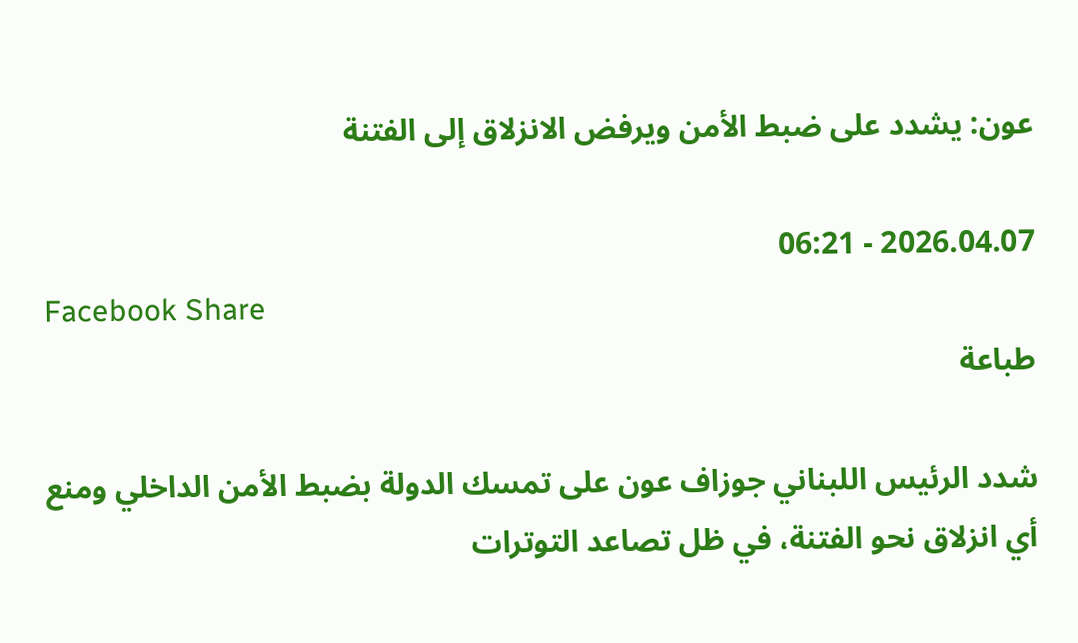عون: يشدد على ضبط الأمن ويرفض الانزلاق إلى الفتنة

2026.04.07 - 06:21
Facebook Share
طباعة

شدد الرئيس اللبناني جوزاف عون على تمسك الدولة بضبط الأمن الداخلي ومنع أي انزلاق نحو الفتنة، في ظل تصاعد التوترات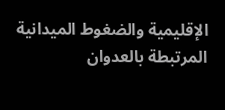الإقليمية والضغوط الميدانية المرتبطة بالعدوان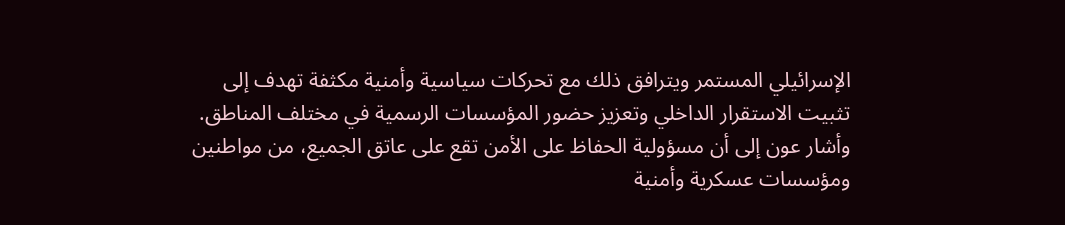الإسرائيلي المستمر ويترافق ذلك مع تحركات سياسية وأمنية مكثفة تهدف إلى تثبيت الاستقرار الداخلي وتعزيز حضور المؤسسات الرسمية في مختلف المناطق.
وأشار عون إلى أن مسؤولية الحفاظ على الأمن تقع على عاتق الجميع، من مواطنين ومؤسسات عسكرية وأمنية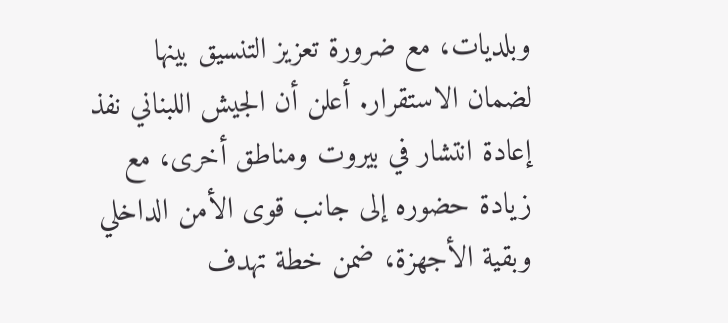وبلديات، مع ضرورة تعزيز التنسيق بينها لضمان الاستقرار. أعلن أن الجيش اللبناني نفذ إعادة انتشار في بيروت ومناطق أخرى، مع زيادة حضوره إلى جانب قوى الأمن الداخلي وبقية الأجهزة، ضمن خطة تهدف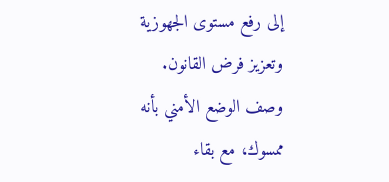إلى رفع مستوى الجهوزية وتعزيز فرض القانون.
وصف الوضع الأمني بأنه ممسوك، مع بقاء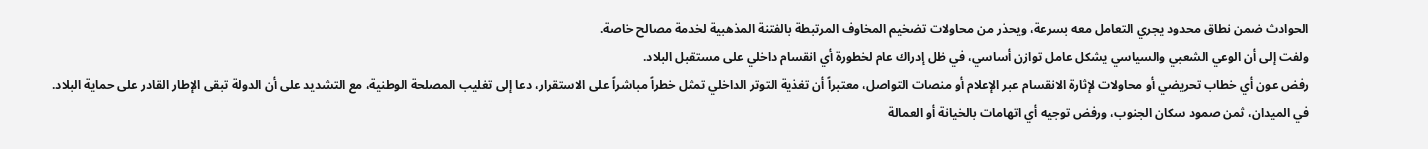الحوادث ضمن نطاق محدود يجري التعامل معه بسرعة، ويحذر من محاولات تضخيم المخاوف المرتبطة بالفتنة المذهبية لخدمة مصالح خاصة.
ولفت إلى أن الوعي الشعبي والسياسي يشكل عامل توازن أساسي، في ظل إدراك عام لخطورة أي انقسام داخلي على مستقبل البلاد.
رفض عون أي خطاب تحريضي أو محاولات لإثارة الانقسام عبر الإعلام أو منصات التواصل، معتبراً أن تغذية التوتر الداخلي تمثل خطراً مباشراً على الاستقرار، دعا إلى تغليب المصلحة الوطنية، مع التشديد على أن الدولة تبقى الإطار القادر على حماية البلاد.
في الميدان، ثمن صمود سكان الجنوب، ورفض توجيه أي اتهامات بالخيانة أو العمالة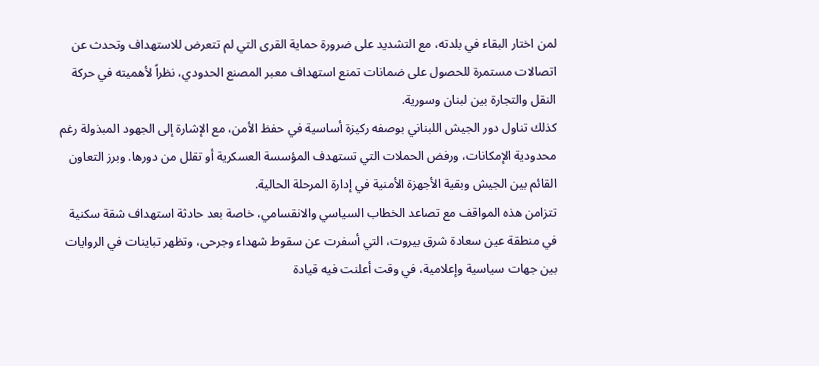لمن اختار البقاء في بلدته، مع التشديد على ضرورة حماية القرى التي لم تتعرض للاستهداف وتحدث عن اتصالات مستمرة للحصول على ضمانات تمنع استهداف معبر المصنع الحدودي، نظراً لأهميته في حركة النقل والتجارة بين لبنان وسورية.
كذلك تناول دور الجيش اللبناني بوصفه ركيزة أساسية في حفظ الأمن، مع الإشارة إلى الجهود المبذولة رغم محدودية الإمكانات، ورفض الحملات التي تستهدف المؤسسة العسكرية أو تقلل من دورها. وبرز التعاون القائم بين الجيش وبقية الأجهزة الأمنية في إدارة المرحلة الحالية.
تتزامن هذه المواقف مع تصاعد الخطاب السياسي والانقسامي، خاصة بعد حادثة استهداف شقة سكنية في منطقة عين سعادة شرق بيروت، التي أسفرت عن سقوط شهداء وجرحى، وتظهر تباينات في الروايات بين جهات سياسية وإعلامية، في وقت أعلنت فيه قيادة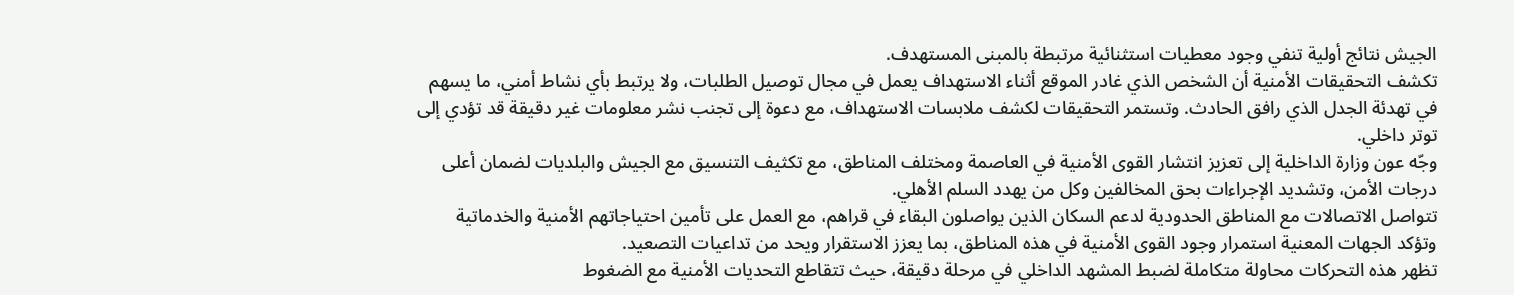الجيش نتائج أولية تنفي وجود معطيات استثنائية مرتبطة بالمبنى المستهدف.
تكشف التحقيقات الأمنية أن الشخص الذي غادر الموقع أثناء الاستهداف يعمل في مجال توصيل الطلبات، ولا يرتبط بأي نشاط أمني، ما يسهم في تهدئة الجدل الذي رافق الحادث. وتستمر التحقيقات لكشف ملابسات الاستهداف، مع دعوة إلى تجنب نشر معلومات غير دقيقة قد تؤدي إلى توتر داخلي.
وجّه عون وزارة الداخلية إلى تعزيز انتشار القوى الأمنية في العاصمة ومختلف المناطق، مع تكثيف التنسيق مع الجيش والبلديات لضمان أعلى درجات الأمن، وتشديد الإجراءات بحق المخالفين وكل من يهدد السلم الأهلي.
تتواصل الاتصالات مع المناطق الحدودية لدعم السكان الذين يواصلون البقاء في قراهم، مع العمل على تأمين احتياجاتهم الأمنية والخدماتية وتؤكد الجهات المعنية استمرار وجود القوى الأمنية في هذه المناطق، بما يعزز الاستقرار ويحد من تداعيات التصعيد.
تظهر هذه التحركات محاولة متكاملة لضبط المشهد الداخلي في مرحلة دقيقة، حيث تتقاطع التحديات الأمنية مع الضغوط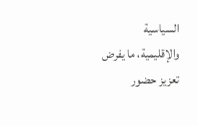السياسية والإقليمية، ما يفرض تعزيز حضور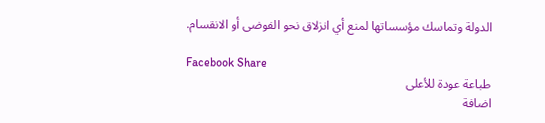الدولة وتماسك مؤسساتها لمنع أي انزلاق نحو الفوضى أو الانقسام.

Facebook Share
طباعة عودة للأعلى
اضافة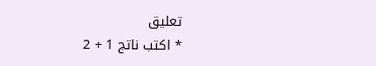تعليق
* اكتب ناتج 1 + 2